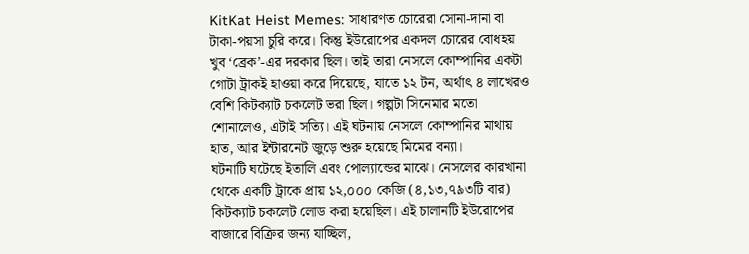KitKat Heist Memes: সাধারণত চোরেরা সোনা-দানা বা টাকা-পয়সা চুরি করে। কিন্তু ইউরোপের একদল চোরের বোধহয় খুব ‘ব্রেক’-এর দরকার ছিল। তাই তারা নেসলে কোম্পানির একটা গোটা ট্রাকই হাওয়া করে দিয়েছে, যাতে ১২ টন, অর্থাৎ ৪ লাখেরও বেশি কিটক্যাট চকলেট ভরা ছিল। গল্পটা সিনেমার মতো শোনালেও, এটাই সত্যি। এই ঘটনায় নেসলে কোম্পানির মাথায় হাত, আর ইন্টারনেট জুড়ে শুরু হয়েছে মিমের বন্যা।
ঘটনাটি ঘটেছে ইতালি এবং পোল্যান্ডের মাঝে। নেসলের কারখানা থেকে একটি ট্রাকে প্রায় ১২,০০০ কেজি (৪,১৩,৭৯৩টি বার) কিটক্যাট চকলেট লোড করা হয়েছিল। এই চালানটি ইউরোপের বাজারে বিক্রির জন্য যাচ্ছিল,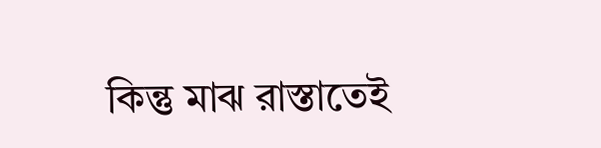কিন্তু মাঝ রাস্তাতেই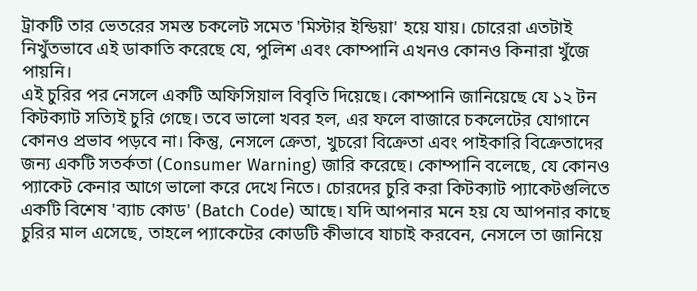ট্রাকটি তার ভেতরের সমস্ত চকলেট সমেত 'মিস্টার ইন্ডিয়া' হয়ে যায়। চোরেরা এতটাই নিখুঁতভাবে এই ডাকাতি করেছে যে, পুলিশ এবং কোম্পানি এখনও কোনও কিনারা খুঁজে পায়নি।
এই চুরির পর নেসলে একটি অফিসিয়াল বিবৃতি দিয়েছে। কোম্পানি জানিয়েছে যে ১২ টন কিটক্যাট সত্যিই চুরি গেছে। তবে ভালো খবর হল, এর ফলে বাজারে চকলেটের যোগানে কোনও প্রভাব পড়বে না। কিন্তু, নেসলে ক্রেতা, খুচরো বিক্রেতা এবং পাইকারি বিক্রেতাদের জন্য একটি সতর্কতা (Consumer Warning) জারি করেছে। কোম্পানি বলেছে, যে কোনও প্যাকেট কেনার আগে ভালো করে দেখে নিতে। চোরদের চুরি করা কিটক্যাট প্যাকেটগুলিতে একটি বিশেষ 'ব্যাচ কোড' (Batch Code) আছে। যদি আপনার মনে হয় যে আপনার কাছে চুরির মাল এসেছে, তাহলে প্যাকেটের কোডটি কীভাবে যাচাই করবেন, নেসলে তা জানিয়ে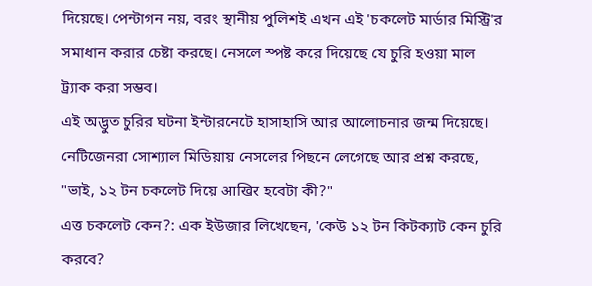দিয়েছে। পেন্টাগন নয়, বরং স্থানীয় পুলিশই এখন এই 'চকলেট মার্ডার মিস্ট্রি'র সমাধান করার চেষ্টা করছে। নেসলে স্পষ্ট করে দিয়েছে যে চুরি হওয়া মাল ট্র্যাক করা সম্ভব।
এই অদ্ভুত চুরির ঘটনা ইন্টারনেটে হাসাহাসি আর আলোচনার জন্ম দিয়েছে। নেটিজেনরা সোশ্যাল মিডিয়ায় নেসলের পিছনে লেগেছে আর প্রশ্ন করছে, "ভাই, ১২ টন চকলেট দিয়ে आखिर হবেটা কী?"
এত্ত চকলেট কেন?: এক ইউজার লিখেছেন, 'কেউ ১২ টন কিটক্যাট কেন চুরি করবে?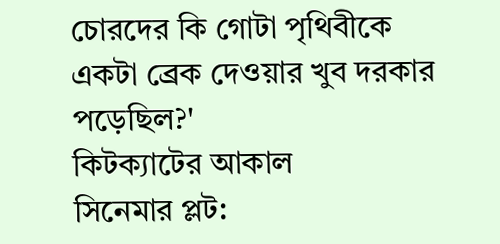চোরদের কি গোটা পৃথিবীকে একটা ব্রেক দেওয়ার খুব দরকার পড়েছিল?'
কিটক্যাটের আকাল
সিনেমার প্লট: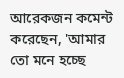আরেকজন কমেন্ট করেছেন, 'আমার তো মনে হচ্ছে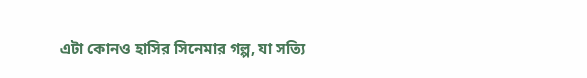এটা কোনও হাসির সিনেমার গল্প, যা সত্যি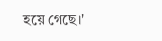হয়ে গেছে।'